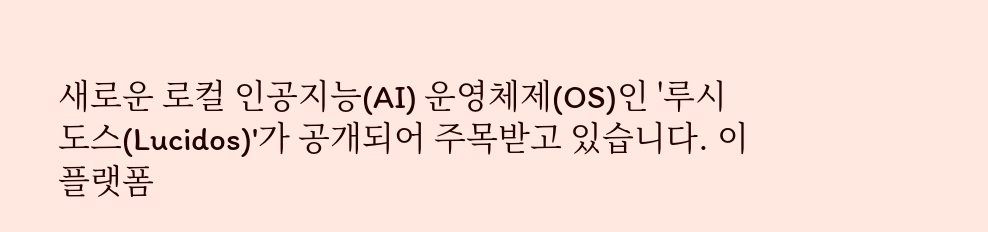새로운 로컬 인공지능(AI) 운영체제(OS)인 '루시도스(Lucidos)'가 공개되어 주목받고 있습니다. 이 플랫폼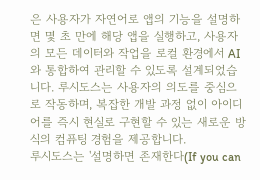은 사용자가 자연어로 앱의 기능을 설명하면 몇 초 만에 해당 앱을 실행하고, 사용자의 모든 데이터와 작업을 로컬 환경에서 AI와 통합하여 관리할 수 있도록 설계되었습니다. 루시도스는 사용자의 의도를 중심으로 작동하며, 복잡한 개발 과정 없이 아이디어를 즉시 현실로 구현할 수 있는 새로운 방식의 컴퓨팅 경험을 제공합니다.
루시도스는 '설명하면 존재한다(If you can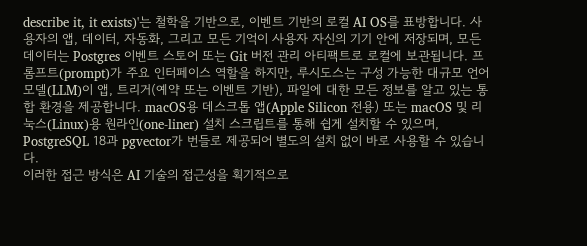describe it, it exists)'는 철학을 기반으로, 이벤트 기반의 로컬 AI OS를 표방합니다. 사용자의 앱, 데이터, 자동화, 그리고 모든 기억이 사용자 자신의 기기 안에 저장되며, 모든 데이터는 Postgres 이벤트 스토어 또는 Git 버전 관리 아티팩트로 로컬에 보관됩니다. 프롬프트(prompt)가 주요 인터페이스 역할을 하지만, 루시도스는 구성 가능한 대규모 언어모델(LLM)이 앱, 트리거(예약 또는 이벤트 기반), 파일에 대한 모든 정보를 알고 있는 통합 환경을 제공합니다. macOS용 데스크톱 앱(Apple Silicon 전용) 또는 macOS 및 리눅스(Linux)용 원라인(one-liner) 설치 스크립트를 통해 쉽게 설치할 수 있으며, PostgreSQL 18과 pgvector가 번들로 제공되어 별도의 설치 없이 바로 사용할 수 있습니다.
이러한 접근 방식은 AI 기술의 접근성을 획기적으로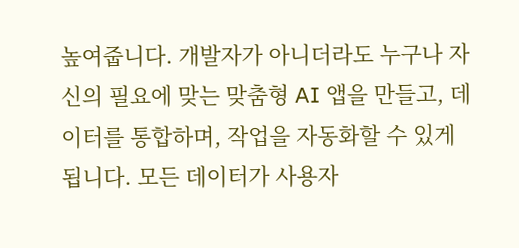높여줍니다. 개발자가 아니더라도 누구나 자신의 필요에 맞는 맞춤형 AI 앱을 만들고, 데이터를 통합하며, 작업을 자동화할 수 있게 됩니다. 모든 데이터가 사용자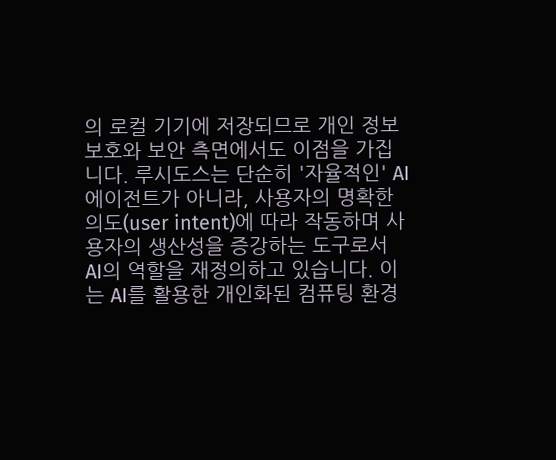의 로컬 기기에 저장되므로 개인 정보 보호와 보안 측면에서도 이점을 가집니다. 루시도스는 단순히 '자율적인' AI 에이전트가 아니라, 사용자의 명확한 의도(user intent)에 따라 작동하며 사용자의 생산성을 증강하는 도구로서 AI의 역할을 재정의하고 있습니다. 이는 AI를 활용한 개인화된 컴퓨팅 환경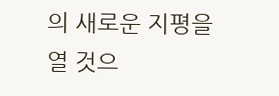의 새로운 지평을 열 것으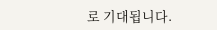로 기대됩니다.